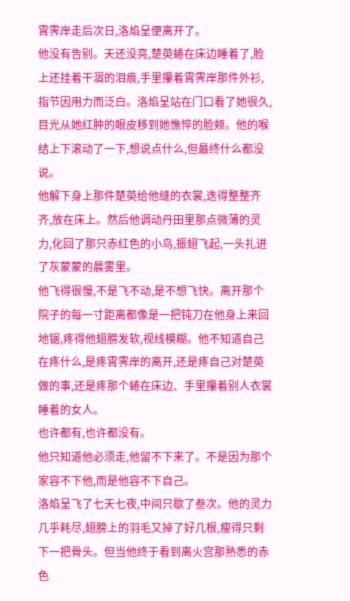霄霁岸走后次日,洛焰呈便离开了。
他没有告别。天还没亮,楚萸蜷在床边睡着了,脸上还挂着干涸的泪痕,手里攥着霄霁岸那件外衫,指节因用力而泛白。洛焰呈站在门口看了她很久,目光从她红肿的眼皮移到她憔悴的脸颊。他的喉结上下滚动了一下,想说点什么,但最终什么都没说。
他解下身上那件楚萸给他缝的衣裳,迭得整整齐齐,放在床上。然后他调动丹田里那点微薄的灵力,化回了那只赤红色的小鸟,振翅飞起,一头扎进了灰蒙蒙的晨雾里。
他飞得很慢,不是飞不动,是不想飞快。离开那个院子的每一寸距离都像是一把钝刀在他身上来回地锯,疼得他翅膀发软,视线模糊。他不知道自己在疼什么,是疼霄霁岸的离开,还是疼自己对楚萸做的事,还是疼那个蜷在床边、手里攥着别人衣裳睡着的女人。
也许都有,也许都没有。
他只知道他必须走,他留不下来了。不是因为那个家容不下他,而是他容不下自己。
洛焰呈飞了七天七夜,中间只歇了叁次。他的灵力几乎耗尽,翅膀上的羽毛又掉了好几根,瘦得只剩下一把骨头。但当他终于看到离火宫那熟悉的赤色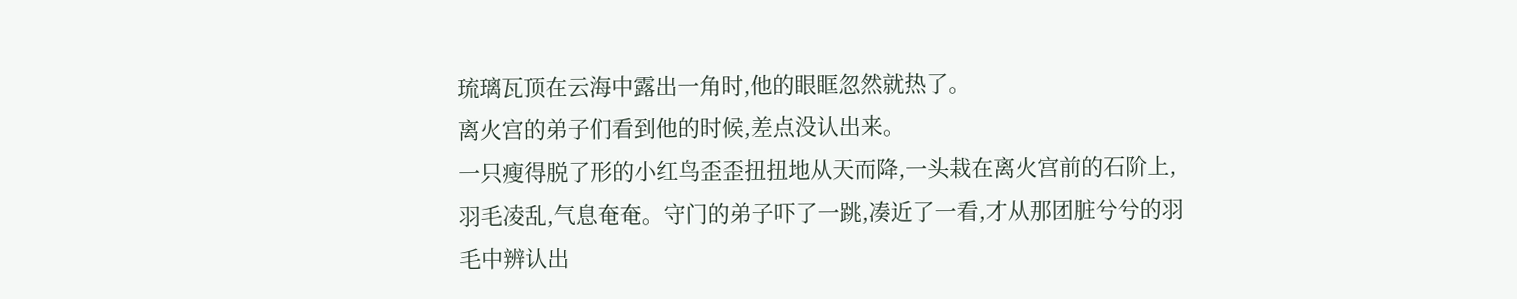琉璃瓦顶在云海中露出一角时,他的眼眶忽然就热了。
离火宫的弟子们看到他的时候,差点没认出来。
一只瘦得脱了形的小红鸟歪歪扭扭地从天而降,一头栽在离火宫前的石阶上,羽毛凌乱,气息奄奄。守门的弟子吓了一跳,凑近了一看,才从那团脏兮兮的羽毛中辨认出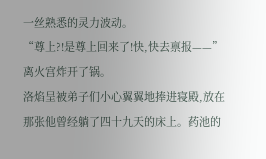一丝熟悉的灵力波动。
“尊上?!是尊上回来了!快,快去禀报——”
离火宫炸开了锅。
洛焰呈被弟子们小心翼翼地捧进寝殿,放在那张他曾经躺了四十九天的床上。药池的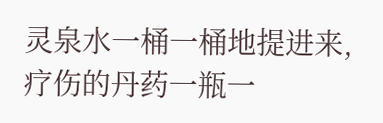灵泉水一桶一桶地提进来,疗伤的丹药一瓶一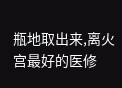瓶地取出来,离火宫最好的医修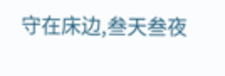守在床边,叁天叁夜